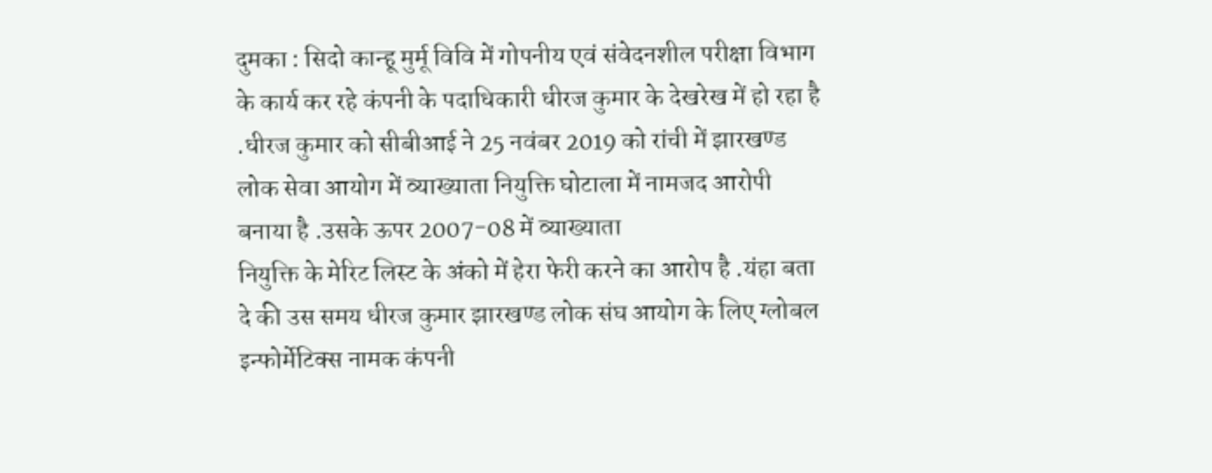दुमका : सिदो कान्हू मुर्मू विवि में गोपनीय एवं संवेदनशील परीक्षा विभाग के कार्य कर रहे कंपनी के पदाधिकारी धीरज कुमार के देखरेख में हो रहा है .धीरज कुमार को सीबीआई ने 25 नवंबर 2019 को रांची में झारखण्ड लोक सेवा आयोग में व्याख्याता नियुक्ति घोटाला में नामजद आरोपी बनाया है .उसके ऊपर 2007-08 में व्याख्याता
नियुक्ति के मेरिट लिस्ट के अंको में हेरा फेरी करने का आरोप है .यंहा बता दे की उस समय धीरज कुमार झारखण्ड लोक संघ आयोग के लिए ग्लोबल इन्फोर्मेटिक्स नामक कंपनी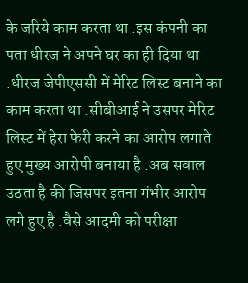के जरिये काम करता था .इस कंपनी का पता धीरज ने अपने घर का ही दिया था .धीरज जेपीएससी में मेरिट लिस्ट बनाने का काम करता था .सीबीआई ने उसपर मेरिट लिस्ट में हेरा फेरी करने का आरोप लगाते हुए मुख्य आरोपी बनाया है .अब सवाल उठता है की जिसपर इतना गंभीर आरोप लगे हुए है .वैसे आदमी को परीक्षा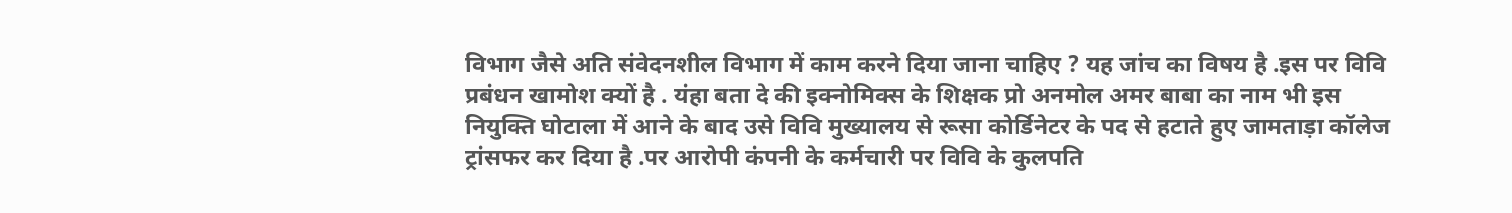विभाग जैसे अति संवेदनशील विभाग में काम करने दिया जाना चाहिए ? यह जांच का विषय है .इस पर विवि प्रबंधन खामोश क्यों है . यंहा बता दे की इक्नोमिक्स के शिक्षक प्रो अनमोल अमर बाबा का नाम भी इस नियुक्ति घोटाला में आने के बाद उसे विवि मुख्यालय से रूसा कोर्डिनेटर के पद से हटाते हुए जामताड़ा कॉलेज ट्रांसफर कर दिया है .पर आरोपी कंपनी के कर्मचारी पर विवि के कुलपति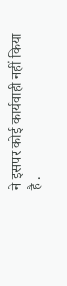ने इसपर कोई कार्यवाही नहीं किया है .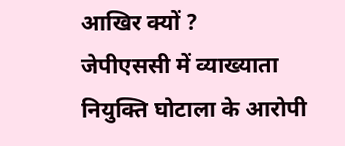आखिर क्यों ?
जेपीएससी में व्याख्याता नियुक्ति घोटाला के आरोपी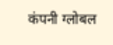कंपनी ग्लोबल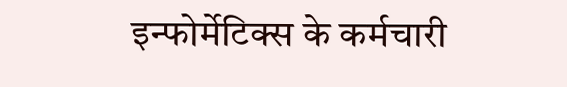इन्फोर्मेटिक्स के कर्मचारी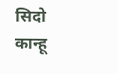सिदो कान्हू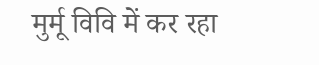मुर्मू विवि में कर रहा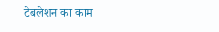टेबलेशन का काम